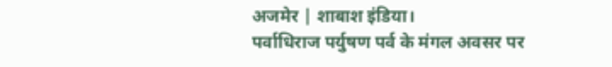अजमेर | शाबाश इंडिया।
पर्वाधिराज पर्युषण पर्व के मंगल अवसर पर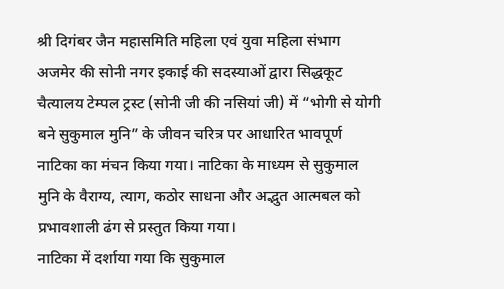श्री दिगंबर जैन महासमिति महिला एवं युवा महिला संभाग अजमेर की सोनी नगर इकाई की सदस्याओं द्वारा सिद्धकूट चैत्यालय टेम्पल ट्रस्ट (सोनी जी की नसियां जी) में “भोगी से योगी बने सुकुमाल मुनि” के जीवन चरित्र पर आधारित भावपूर्ण नाटिका का मंचन किया गया। नाटिका के माध्यम से सुकुमाल मुनि के वैराग्य, त्याग, कठोर साधना और अद्भुत आत्मबल को प्रभावशाली ढंग से प्रस्तुत किया गया।
नाटिका में दर्शाया गया कि सुकुमाल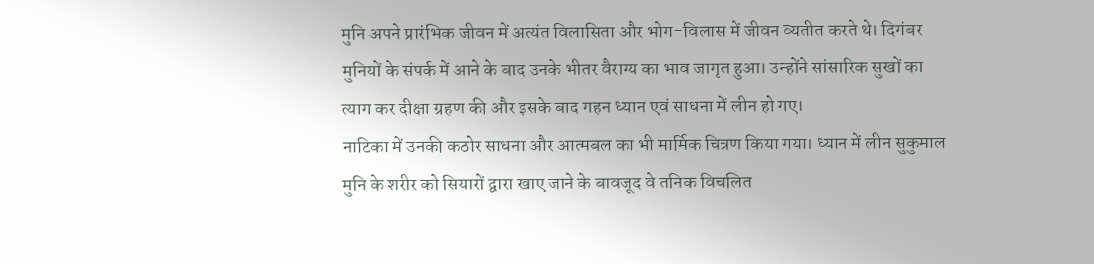मुनि अपने प्रारंभिक जीवन में अत्यंत विलासिता और भोग-विलास में जीवन व्यतीत करते थे। दिगंबर मुनियों के संपर्क में आने के बाद उनके भीतर वैराग्य का भाव जागृत हुआ। उन्होंने सांसारिक सुखों का त्याग कर दीक्षा ग्रहण की और इसके बाद गहन ध्यान एवं साधना में लीन हो गए।
नाटिका में उनकी कठोर साधना और आत्मबल का भी मार्मिक चित्रण किया गया। ध्यान में लीन सुकुमाल मुनि के शरीर को सियारों द्वारा खाए जाने के बावजूद वे तनिक विचलित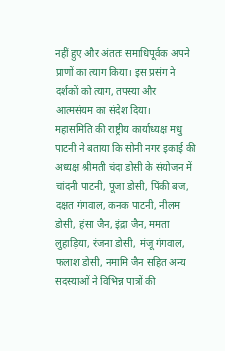नहीं हुए और अंततः समाधिपूर्वक अपने प्राणों का त्याग किया। इस प्रसंग ने दर्शकों को त्याग, तपस्या और आत्मसंयम का संदेश दिया।
महासमिति की राष्ट्रीय कार्याध्यक्ष मधु पाटनी ने बताया कि सोनी नगर इकाई की अध्यक्ष श्रीमती चंदा डोसी के संयोजन में चांदनी पाटनी, पूजा डोसी, पिंकी बज, दक्षत गंगवाल, कनक पाटनी, नीलम डोसी, हंसा जैन, इंद्रा जैन, ममता लुहाड़िया, रंजना डोसी, मंजू गंगवाल, फलाश डोसी, नमामि जैन सहित अन्य सदस्याओं ने विभिन्न पात्रों की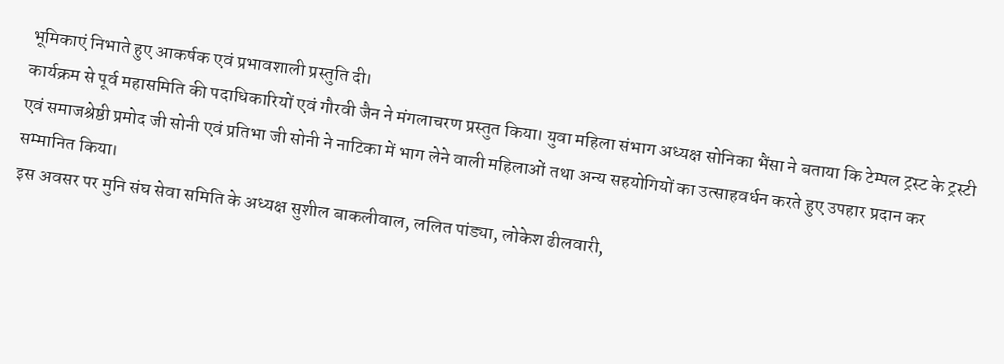भूमिकाएं निभाते हुए आकर्षक एवं प्रभावशाली प्रस्तुति दी।
कार्यक्रम से पूर्व महासमिति की पदाधिकारियों एवं गौरवी जैन ने मंगलाचरण प्रस्तुत किया। युवा महिला संभाग अध्यक्ष सोनिका भैंसा ने बताया कि टेम्पल ट्रस्ट के ट्रस्टी एवं समाजश्रेष्ठी प्रमोद जी सोनी एवं प्रतिभा जी सोनी ने नाटिका में भाग लेने वाली महिलाओं तथा अन्य सहयोगियों का उत्साहवर्धन करते हुए उपहार प्रदान कर सम्मानित किया।
इस अवसर पर मुनि संघ सेवा समिति के अध्यक्ष सुशील बाकलीवाल, ललित पांड्या, लोकेश ढीलवारी,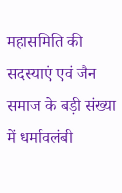महासमिति की सदस्याएं एवं जैन समाज के बड़ी संख्या में धर्मावलंबी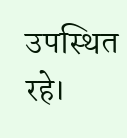उपस्थित रहे।